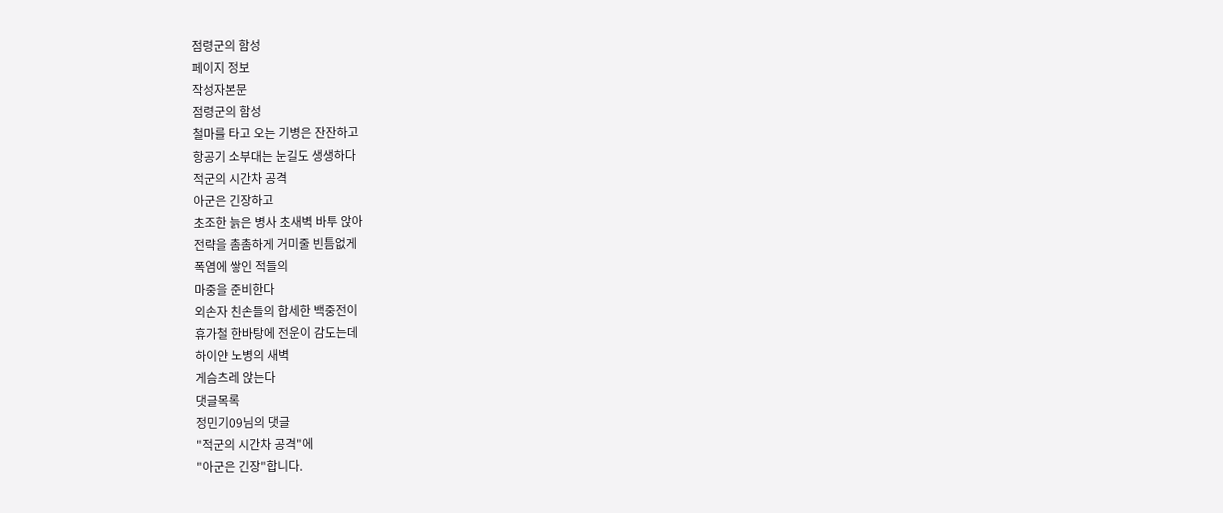점령군의 함성
페이지 정보
작성자본문
점령군의 함성
철마를 타고 오는 기병은 잔잔하고
항공기 소부대는 눈길도 생생하다
적군의 시간차 공격
아군은 긴장하고
초조한 늙은 병사 초새벽 바투 앉아
전략을 촘촘하게 거미줄 빈틈없게
폭염에 쌓인 적들의
마중을 준비한다
외손자 친손들의 합세한 백중전이
휴가철 한바탕에 전운이 감도는데
하이얀 노병의 새벽
게슴츠레 앉는다
댓글목록
정민기09님의 댓글
"적군의 시간차 공격"에
"아군은 긴장"합니다.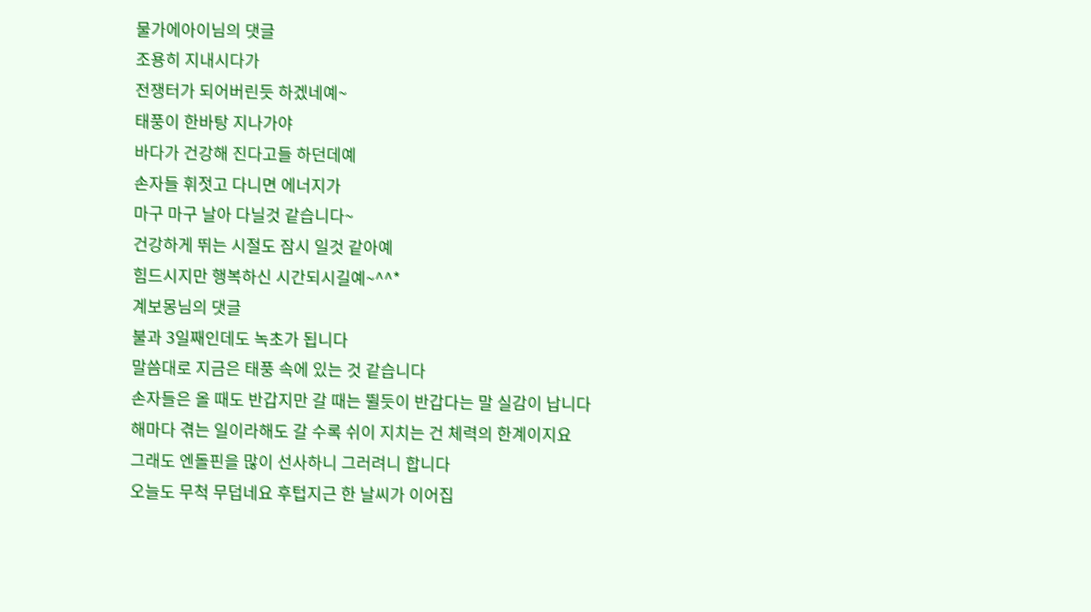물가에아이님의 댓글
조용히 지내시다가
전쟁터가 되어버린듯 하겠네예~
태풍이 한바탕 지나가야
바다가 건강해 진다고들 하던데예
손자들 휘젓고 다니면 에너지가
마구 마구 날아 다닐것 같습니다~
건강하게 뛰는 시절도 잠시 일것 같아예
힘드시지만 행복하신 시간되시길예~^^*
계보몽님의 댓글
불과 3일째인데도 녹초가 됩니다
말씀대로 지금은 태풍 속에 있는 것 같습니다
손자들은 올 때도 반갑지만 갈 때는 뛸듯이 반갑다는 말 실감이 납니다
해마다 겪는 일이라해도 갈 수록 쉬이 지치는 건 체력의 한계이지요
그래도 엔돌핀을 많이 선사하니 그러려니 합니다
오늘도 무척 무덥네요 후텁지근 한 날씨가 이어집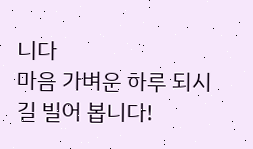니다
마음 가벼운 하루 되시길 빌어 봅니다!